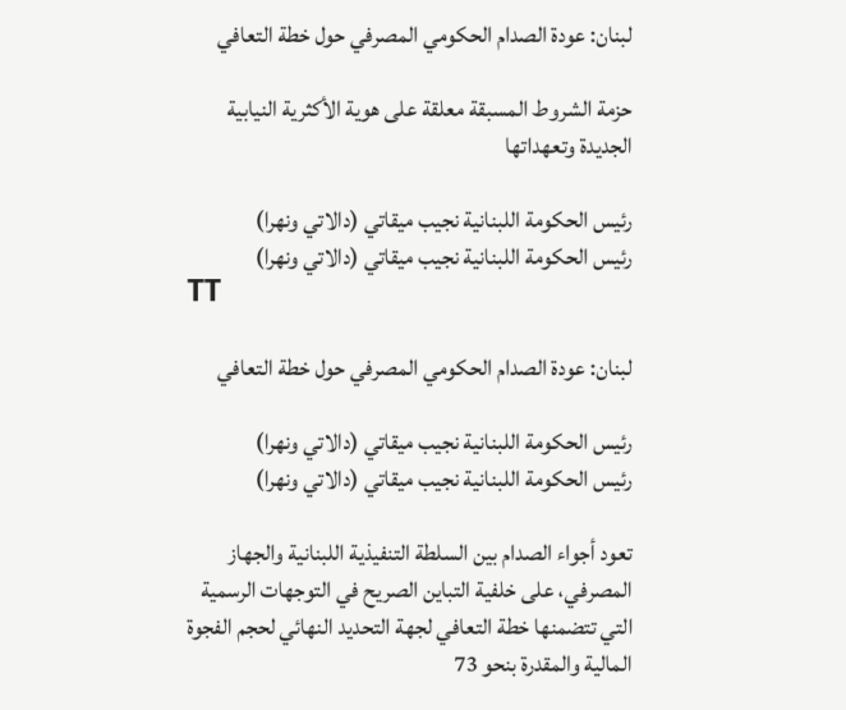لبنان: عودة الصدام الحكومي المصرفي حول خطة التعافي

حزمة الشروط المسبقة معلقة على هوية الأكثرية النيابية الجديدة وتعهداتها

رئيس الحكومة اللبنانية نجيب ميقاتي (دالاتي ونهرا)
رئيس الحكومة اللبنانية نجيب ميقاتي (دالاتي ونهرا)
TT

لبنان: عودة الصدام الحكومي المصرفي حول خطة التعافي

رئيس الحكومة اللبنانية نجيب ميقاتي (دالاتي ونهرا)
رئيس الحكومة اللبنانية نجيب ميقاتي (دالاتي ونهرا)

تعود أجواء الصدام بين السلطة التنفيذية اللبنانية والجهاز المصرفي، على خلفية التباين الصريح في التوجهات الرسمية التي تتضمنها خطة التعافي لجهة التحديد النهائي لحجم الفجوة المالية والمقدرة بنحو 73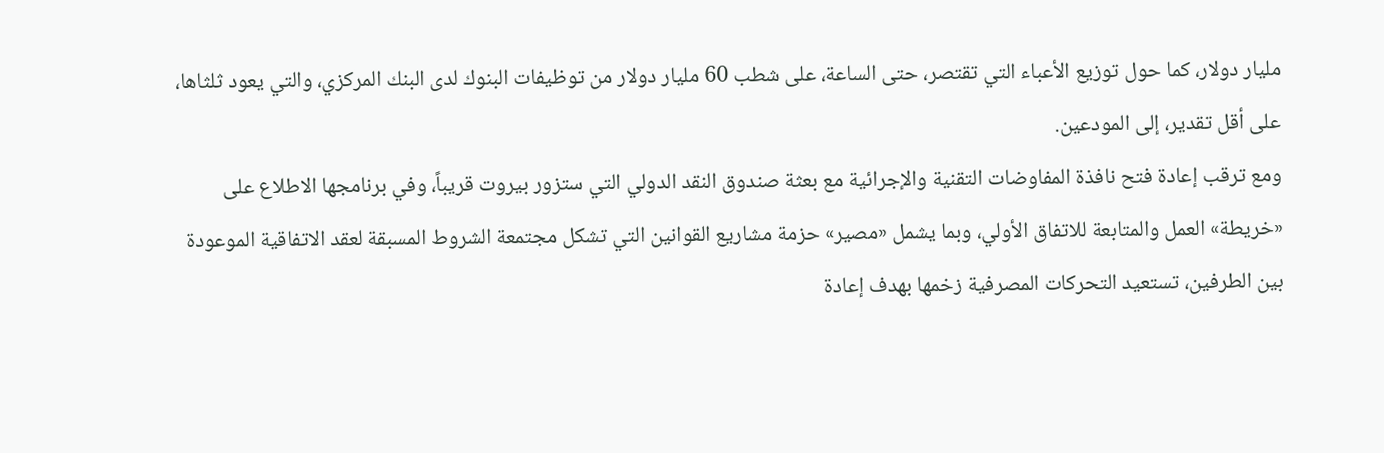مليار دولار، كما حول توزيع الأعباء التي تقتصر، حتى الساعة، على شطب 60 مليار دولار من توظيفات البنوك لدى البنك المركزي، والتي يعود ثلثاها، على أقل تقدير، إلى المودعين.
ومع ترقب إعادة فتح نافذة المفاوضات التقنية والإجرائية مع بعثة صندوق النقد الدولي التي ستزور بيروت قريباً، وفي برنامجها الاطلاع على «خريطة» العمل والمتابعة للاتفاق الأولي، وبما يشمل «مصير» حزمة مشاريع القوانين التي تشكل مجتمعة الشروط المسبقة لعقد الاتفاقية الموعودة بين الطرفين، تستعيد التحركات المصرفية زخمها بهدف إعادة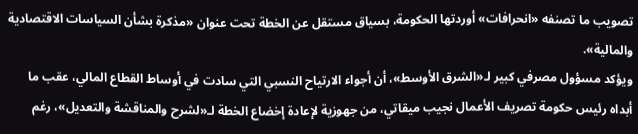تصويب ما تصنفه «انحرافات» أوردتها الحكومة، بسياق مستقل عن الخطة تحت عنوان «مذكرة بشأن السياسات الاقتصادية والمالية».
ويؤكد مسؤول مصرفي كبير لـ«الشرق الأوسط»، أن أجواء الارتياح النسبي التي سادت في أوساط القطاع المالي، عقب ما أبداه رئيس حكومة تصريف الأعمال نجيب ميقاتي، من جهوزية لإعادة إخضاع الخطة لـ«لشرح والمناقشة والتعديل»، رغم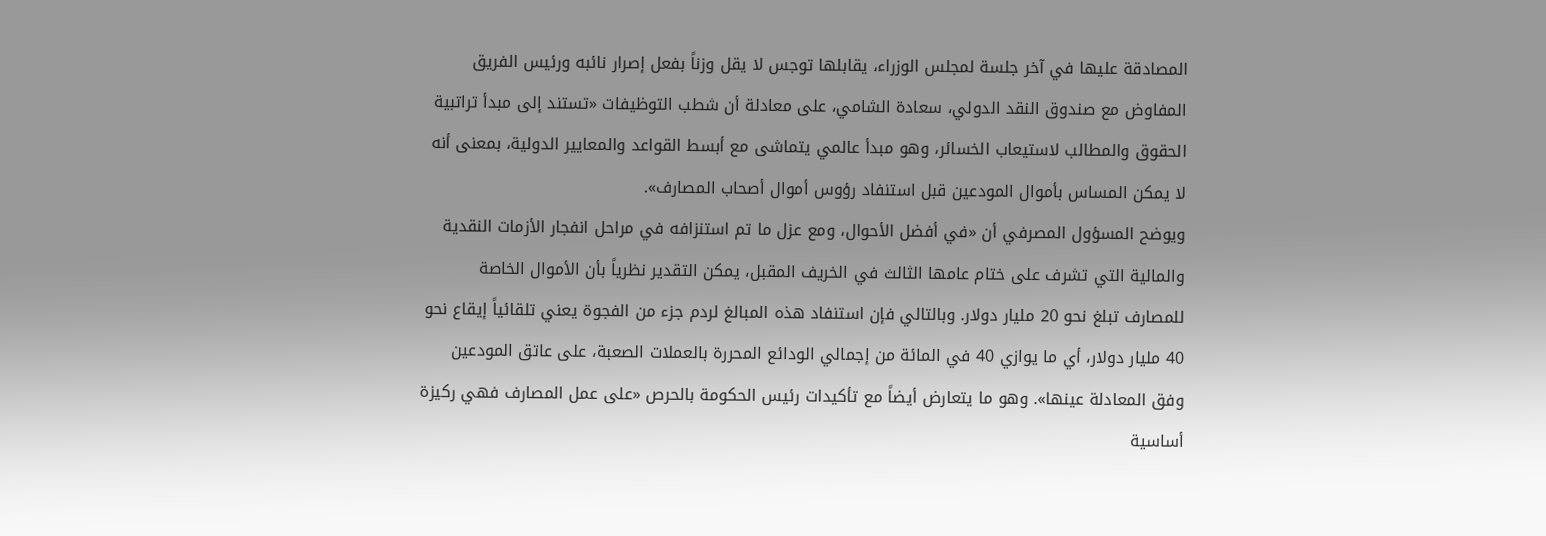المصادقة عليها في آخر جلسة لمجلس الوزراء، يقابلها توجس لا يقل وزناً بفعل إصرار نائبه ورئيس الفريق المفاوض مع صندوق النقد الدولي، سعادة الشامي، على معادلة أن شطب التوظيفات «تستند إلى مبدأ تراتبية الحقوق والمطالب لاستيعاب الخسائر، وهو مبدأ عالمي يتماشى مع أبسط القواعد والمعايير الدولية، بمعنى أنه لا يمكن المساس بأموال المودعين قبل استنفاد رؤوس أموال أصحاب المصارف».
ويوضح المسؤول المصرفي أن «في أفضل الأحوال، ومع عزل ما تم استنزافه في مراحل انفجار الأزمات النقدية والمالية التي تشرف على ختام عامها الثالث في الخريف المقبل، يمكن التقدير نظرياً بأن الأموال الخاصة للمصارف تبلغ نحو 20 مليار دولار. وبالتالي فإن استنفاد هذه المبالغ لردم جزء من الفجوة يعني تلقائياً إيقاع نحو 40 مليار دولار، أي ما يوازي 40 في المائة من إجمالي الودائع المحررة بالعملات الصعبة، على عاتق المودعين وفق المعادلة عينها». وهو ما يتعارض أيضاً مع تأكيدات رئيس الحكومة بالحرص «على عمل المصارف فهي ركيزة أساسية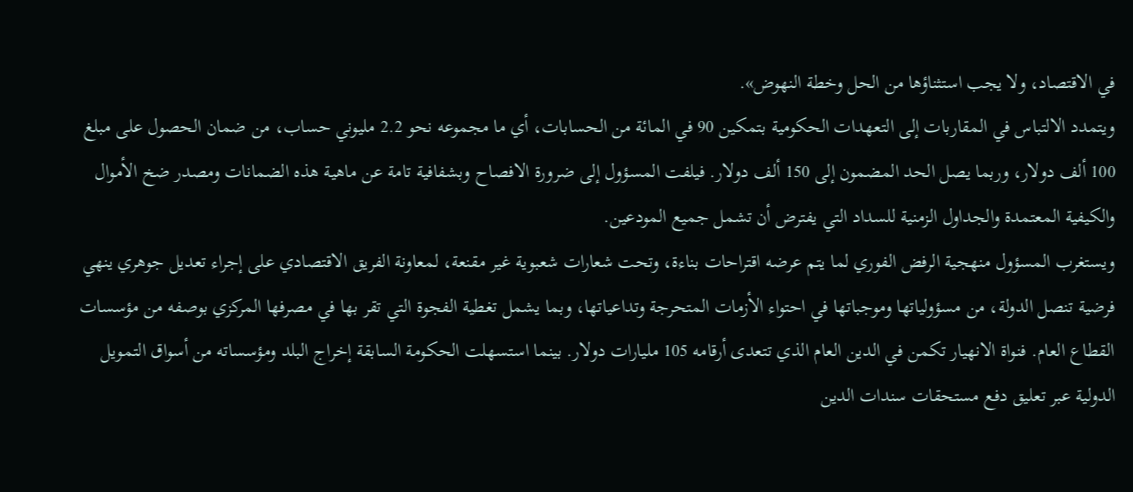في الاقتصاد، ولا يجب استثناؤها من الحل وخطة النهوض».
ويتمدد الالتباس في المقاربات إلى التعهدات الحكومية بتمكين 90 في المائة من الحسابات، أي ما مجموعه نحو 2.2 مليوني حساب، من ضمان الحصول على مبلغ 100 ألف دولار، وربما يصل الحد المضمون إلى 150 ألف دولار. فيلفت المسؤول إلى ضرورة الافصاح وبشفافية تامة عن ماهية هذه الضمانات ومصدر ضخ الأموال والكيفية المعتمدة والجداول الزمنية للسداد التي يفترض أن تشمل جميع المودعين.
ويستغرب المسؤول منهجية الرفض الفوري لما يتم عرضه اقتراحات بناءة، وتحت شعارات شعبوية غير مقنعة، لمعاونة الفريق الاقتصادي على إجراء تعديل جوهري ينهي فرضية تنصل الدولة، من مسؤولياتها وموجباتها في احتواء الأزمات المتحرجة وتداعياتها، وبما يشمل تغطية الفجوة التي تقر بها في مصرفها المركزي بوصفه من مؤسسات القطاع العام. فنواة الانهيار تكمن في الدين العام الذي تتعدى أرقامه 105 مليارات دولار. بينما استسهلت الحكومة السابقة إخراج البلد ومؤسساته من أسواق التمويل الدولية عبر تعليق دفع مستحقات سندات الدين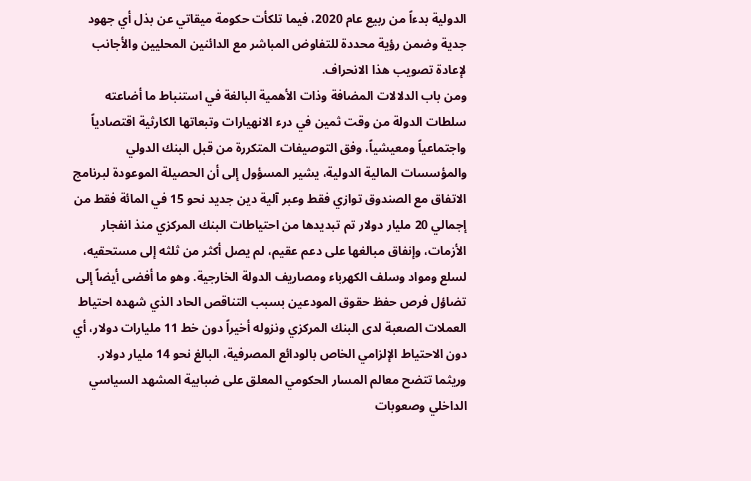الدولية بدءاً من ربيع عام 2020، فيما تلكأت حكومة ميقاتي عن بذل أي جهود جدية وضمن رؤية محددة للتفاوض المباشر مع الدائنين المحليين والأجانب لإعادة تصويب هذا الانحراف.
ومن باب الدلالات المضافة وذات الأهمية البالغة في استنباط ما أضاعته سلطات الدولة من وقت ثمين في درء الانهيارات وتبعاتها الكارثية اقتصادياً واجتماعياً ومعيشياً، وفق التوصيفات المتكررة من قبل البنك الدولي والمؤسسات المالية الدولية، يشير المسؤول إلى أن الحصيلة الموعودة لبرنامج الاتفاق مع الصندوق توازي فقط وعبر آلية دين جديد نحو 15 في المائة فقط من إجمالي 20 مليار دولار تم تبديدها من احتياطات البنك المركزي منذ انفجار الأزمات، وإنفاق مبالغها على دعم عقيم، لم يصل أكثر من ثلثه إلى مستحقيه، لسلع ومواد وسلف الكهرباء ومصاريف الدولة الخارجية. وهو ما أفضى أيضاً إلى تضاؤل فرص حفظ حقوق المودعين بسبب التناقص الحاد الذي شهده احتياط العملات الصعبة لدى البنك المركزي ونزوله أخيراً دون خط 11 مليارات دولار، أي دون الاحتياط الإلزامي الخاص بالودائع المصرفية، البالغ نحو 14 مليار دولار.
وريثما تتضح معالم المسار الحكومي المعلق على ضبابية المشهد السياسي الداخلي وصعوبات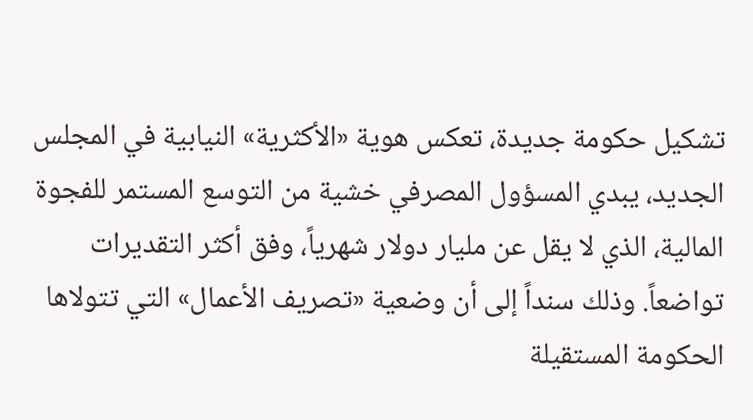تشكيل حكومة جديدة، تعكس هوية «الأكثرية» النيابية في المجلس الجديد، يبدي المسؤول المصرفي خشية من التوسع المستمر للفجوة المالية، الذي لا يقل عن مليار دولار شهرياً، وفق أكثر التقديرات تواضعاً. وذلك سنداً إلى أن وضعية «تصريف الأعمال» التي تتولاها الحكومة المستقيلة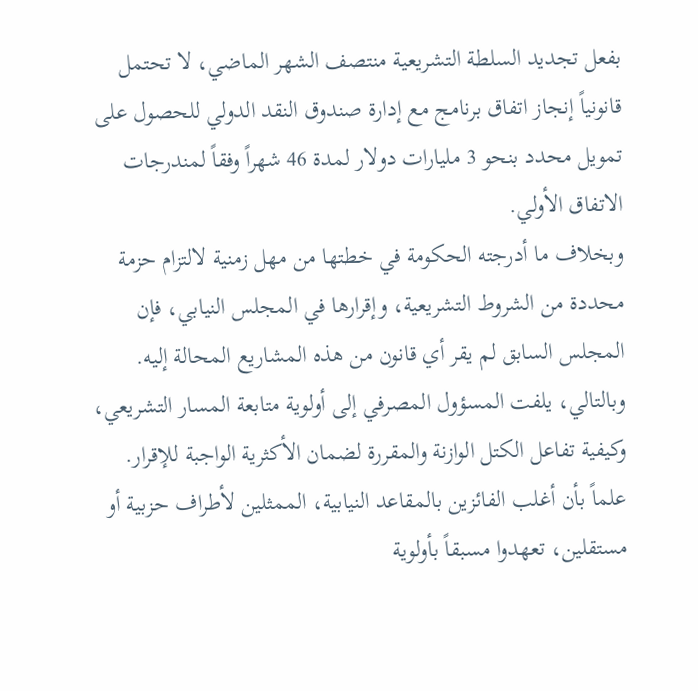بفعل تجديد السلطة التشريعية منتصف الشهر الماضي، لا تحتمل قانونياً إنجاز اتفاق برنامج مع إدارة صندوق النقد الدولي للحصول على تمويل محدد بنحو 3 مليارات دولار لمدة 46 شهراً وفقاً لمندرجات الاتفاق الأولي.
وبخلاف ما أدرجته الحكومة في خطتها من مهل زمنية لالتزام حزمة محددة من الشروط التشريعية، وإقرارها في المجلس النيابي، فإن المجلس السابق لم يقر أي قانون من هذه المشاريع المحالة إليه. وبالتالي، يلفت المسؤول المصرفي إلى أولوية متابعة المسار التشريعي، وكيفية تفاعل الكتل الوازنة والمقررة لضمان الأكثرية الواجبة للإقرار. علماً بأن أغلب الفائزين بالمقاعد النيابية، الممثلين لأطراف حزبية أو مستقلين، تعهدوا مسبقاً بأولوية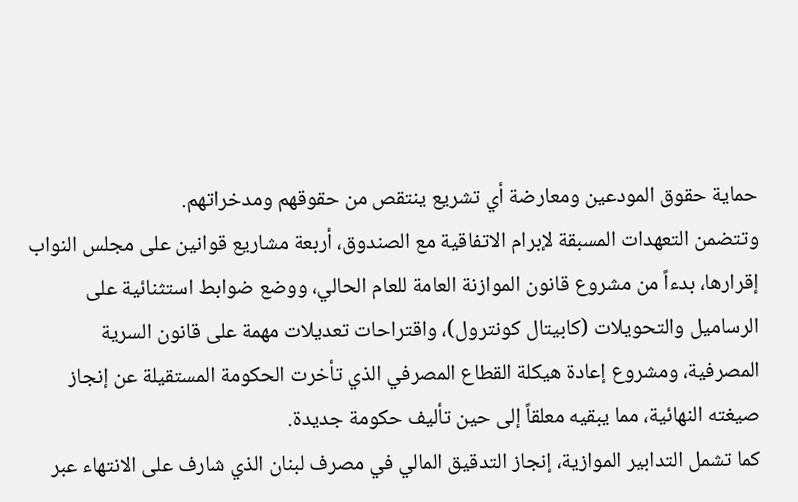حماية حقوق المودعين ومعارضة أي تشريع ينتقص من حقوقهم ومدخراتهم.
وتتضمن التعهدات المسبقة لإبرام الاتفاقية مع الصندوق، أربعة مشاريع قوانين على مجلس النواب إقرارها، بدءاً من مشروع قانون الموازنة العامة للعام الحالي، ووضع ضوابط استثنائية على الرساميل والتحويلات (كابيتال كونترول)، واقتراحات تعديلات مهمة على قانون السرية المصرفية، ومشروع إعادة هيكلة القطاع المصرفي الذي تأخرت الحكومة المستقيلة عن إنجاز صيغته النهائية، مما يبقيه معلقاً إلى حين تأليف حكومة جديدة.
كما تشمل التدابير الموازية، إنجاز التدقيق المالي في مصرف لبنان الذي شارف على الانتهاء عبر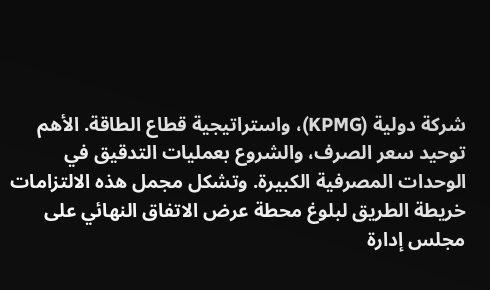شركة دولية (KPMG)، واستراتيجية قطاع الطاقة. الأهم توحيد سعر الصرف، والشروع بعمليات التدقيق في الوحدات المصرفية الكبيرة. وتشكل مجمل هذه الالتزامات خريطة الطريق لبلوغ محطة عرض الاتفاق النهائي على مجلس إدارة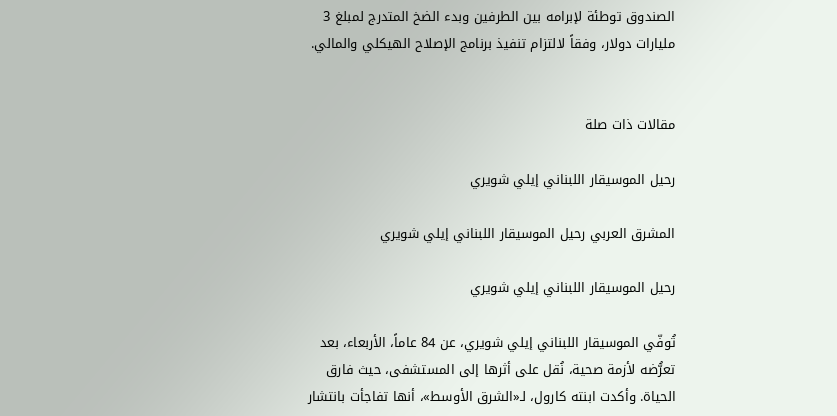الصندوق توطئة لإبرامه بين الطرفين وبدء الضخ المتدرج لمبلغ 3 مليارات دولار، وفقاً لالتزام تنفيذ برنامج الإصلاح الهيكلي والمالي.


مقالات ذات صلة

رحيل الموسيقار اللبناني إيلي شويري

المشرق العربي رحيل الموسيقار اللبناني إيلي شويري

رحيل الموسيقار اللبناني إيلي شويري

تُوفّي الموسيقار اللبناني إيلي شويري، عن 84 عاماً، الأربعاء، بعد تعرُّضه لأزمة صحية، نُقل على أثرها إلى المستشفى، حيث فارق الحياة. وأكدت ابنته كارول، لـ«الشرق الأوسط»، أنها تفاجأت بانتشار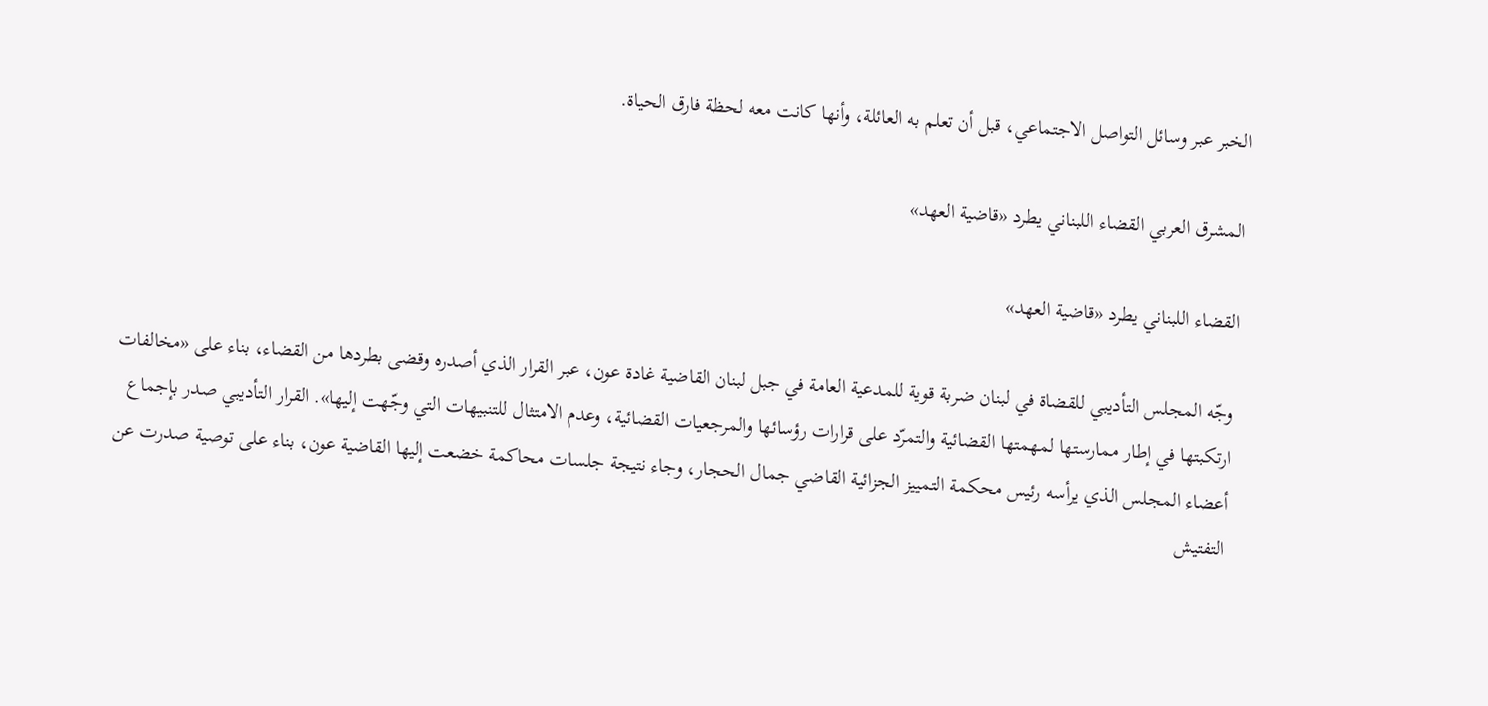الخبر عبر وسائل التواصل الاجتماعي، قبل أن تعلم به العائلة، وأنها كانت معه لحظة فارق الحياة.

المشرق العربي القضاء اللبناني يطرد «قاضية العهد»

القضاء اللبناني يطرد «قاضية العهد»

وجّه المجلس التأديبي للقضاة في لبنان ضربة قوية للمدعية العامة في جبل لبنان القاضية غادة عون، عبر القرار الذي أصدره وقضى بطردها من القضاء، بناء على «مخالفات ارتكبتها في إطار ممارستها لمهمتها القضائية والتمرّد على قرارات رؤسائها والمرجعيات القضائية، وعدم الامتثال للتنبيهات التي وجّهت إليها». القرار التأديبي صدر بإجماع أعضاء المجلس الذي يرأسه رئيس محكمة التمييز الجزائية القاضي جمال الحجار، وجاء نتيجة جلسات محاكمة خضعت إليها القاضية عون، بناء على توصية صدرت عن التفتيش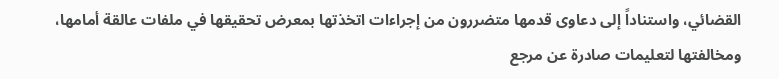القضائي، واستناداً إلى دعاوى قدمها متضررون من إجراءات اتخذتها بمعرض تحقيقها في ملفات عالقة أمامها، ومخالفتها لتعليمات صادرة عن مرجع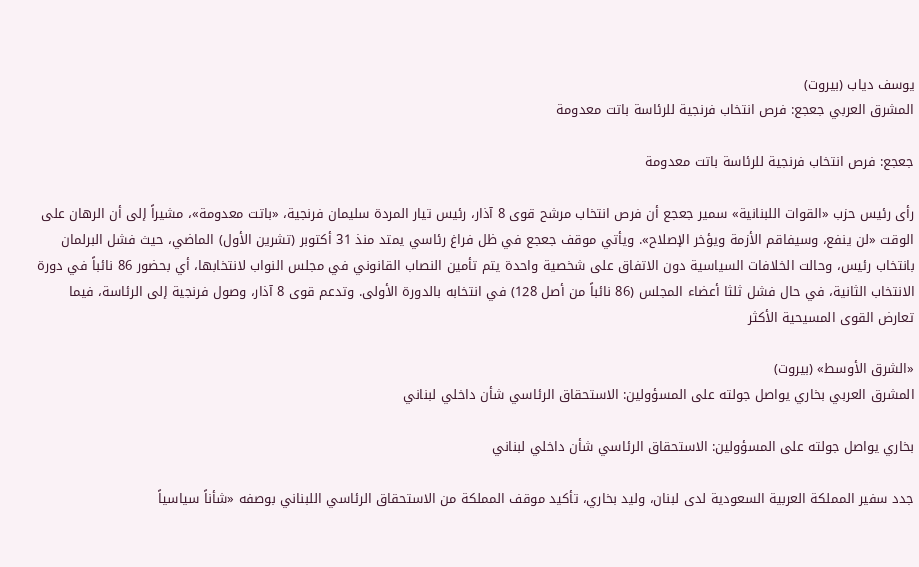يوسف دياب (بيروت)
المشرق العربي جعجع: فرص انتخاب فرنجية للرئاسة باتت معدومة

جعجع: فرص انتخاب فرنجية للرئاسة باتت معدومة

رأى رئيس حزب «القوات اللبنانية» سمير جعجع أن فرص انتخاب مرشح قوى 8 آذار، رئيس تيار المردة سليمان فرنجية، «باتت معدومة»، مشيراً إلى أن الرهان على الوقت «لن ينفع، وسيفاقم الأزمة ويؤخر الإصلاح». ويأتي موقف جعجع في ظل فراغ رئاسي يمتد منذ 31 أكتوبر (تشرين الأول) الماضي، حيث فشل البرلمان بانتخاب رئيس، وحالت الخلافات السياسية دون الاتفاق على شخصية واحدة يتم تأمين النصاب القانوني في مجلس النواب لانتخابها، أي بحضور 86 نائباً في دورة الانتخاب الثانية، في حال فشل ثلثا أعضاء المجلس (86 نائباً من أصل 128) في انتخابه بالدورة الأولى. وتدعم قوى 8 آذار، وصول فرنجية إلى الرئاسة، فيما تعارض القوى المسيحية الأكثر

«الشرق الأوسط» (بيروت)
المشرق العربي بخاري يواصل جولته على المسؤولين: الاستحقاق الرئاسي شأن داخلي لبناني

بخاري يواصل جولته على المسؤولين: الاستحقاق الرئاسي شأن داخلي لبناني

جدد سفير المملكة العربية السعودية لدى لبنان، وليد بخاري، تأكيد موقف المملكة من الاستحقاق الرئاسي اللبناني بوصفه «شأناً سياسياً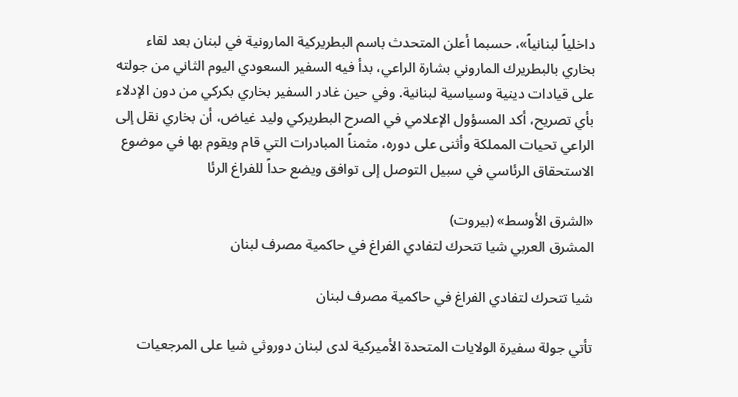داخلياً لبنانياً»، حسبما أعلن المتحدث باسم البطريركية المارونية في لبنان بعد لقاء بخاري بالبطريرك الماروني بشارة الراعي، بدأ فيه السفير السعودي اليوم الثاني من جولته على قيادات دينية وسياسية لبنانية. وفي حين غادر السفير بخاري بكركي من دون الإدلاء بأي تصريح، أكد المسؤول الإعلامي في الصرح البطريركي وليد غياض، أن بخاري نقل إلى الراعي تحيات المملكة وأثنى على دوره، مثمناً المبادرات التي قام ويقوم بها في موضوع الاستحقاق الرئاسي في سبيل التوصل إلى توافق ويضع حداً للفراغ الرئا

«الشرق الأوسط» (بيروت)
المشرق العربي شيا تتحرك لتفادي الفراغ في حاكمية مصرف لبنان

شيا تتحرك لتفادي الفراغ في حاكمية مصرف لبنان

تأتي جولة سفيرة الولايات المتحدة الأميركية لدى لبنان دوروثي شيا على المرجعيات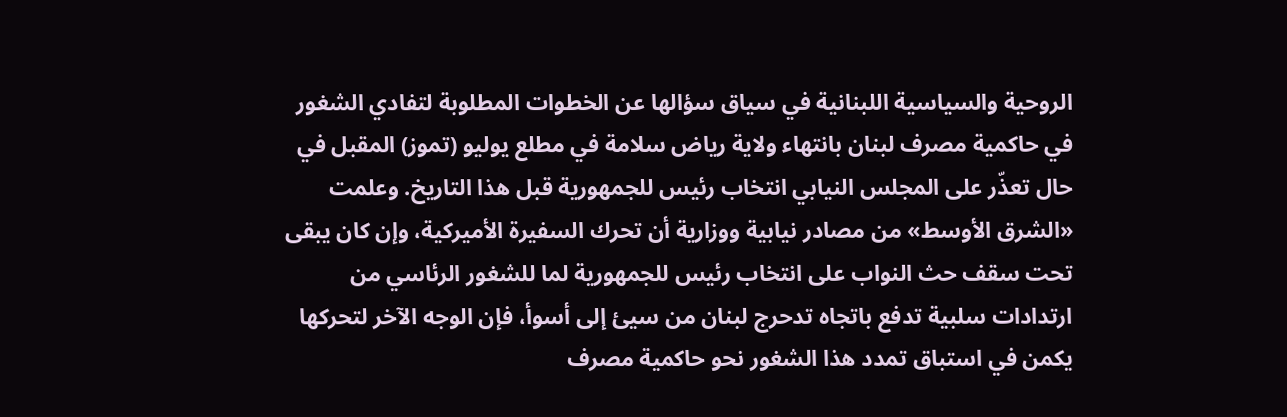الروحية والسياسية اللبنانية في سياق سؤالها عن الخطوات المطلوبة لتفادي الشغور في حاكمية مصرف لبنان بانتهاء ولاية رياض سلامة في مطلع يوليو (تموز) المقبل في حال تعذّر على المجلس النيابي انتخاب رئيس للجمهورية قبل هذا التاريخ. وعلمت «الشرق الأوسط» من مصادر نيابية ووزارية أن تحرك السفيرة الأميركية، وإن كان يبقى تحت سقف حث النواب على انتخاب رئيس للجمهورية لما للشغور الرئاسي من ارتدادات سلبية تدفع باتجاه تدحرج لبنان من سيئ إلى أسوأ، فإن الوجه الآخر لتحركها يكمن في استباق تمدد هذا الشغور نحو حاكمية مصرف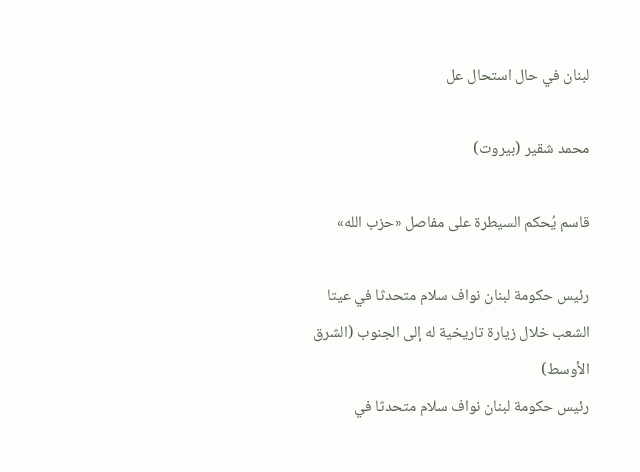لبنان في حال استحال عل

محمد شقير (بيروت)

قاسم يُحكم السيطرة على مفاصل «حزب الله»

رئيس حكومة لبنان نواف سلام متحدثا في عيتا الشعب خلال زيارة تاريخية له إلى الجنوب (الشرق الأوسط)
رئيس حكومة لبنان نواف سلام متحدثا في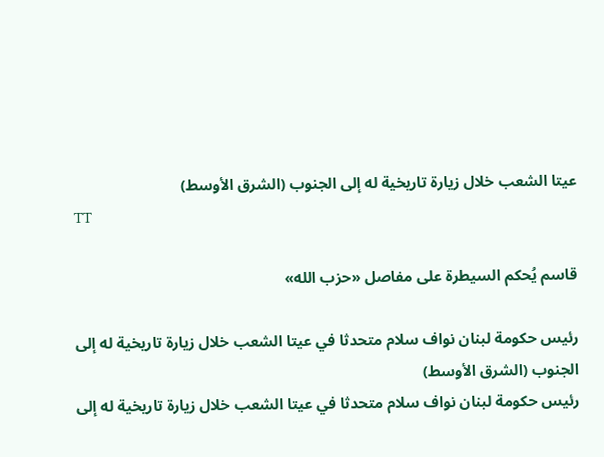عيتا الشعب خلال زيارة تاريخية له إلى الجنوب (الشرق الأوسط)
TT

قاسم يُحكم السيطرة على مفاصل «حزب الله»

رئيس حكومة لبنان نواف سلام متحدثا في عيتا الشعب خلال زيارة تاريخية له إلى الجنوب (الشرق الأوسط)
رئيس حكومة لبنان نواف سلام متحدثا في عيتا الشعب خلال زيارة تاريخية له إلى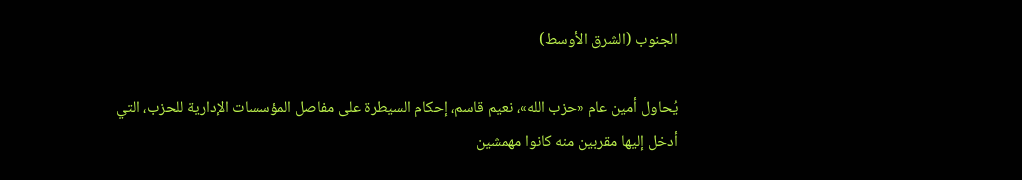الجنوب (الشرق الأوسط)

يُحاول أمين عام «حزب الله»، نعيم قاسم، إحكام السيطرة على مفاصل المؤسسات الإدارية للحزب، التي أدخل إليها مقربين منه كانوا مهمشين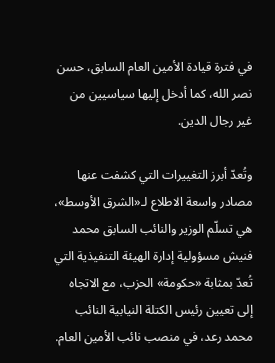في فترة قيادة الأمين العام السابق، حسن نصر الله، كما أدخل إليها سياسيين من غير رجال الدين.

وتُعدّ أبرز التغييرات التي كشفت عنها مصادر واسعة الاطلاع لـ«الشرق الأوسط»، هي تسلّم الوزير والنائب السابق محمد فنيش مسؤولية إدارة الهيئة التنفيذية التي تُعدّ بمثابة «حكومة» الحزب، مع الاتجاه إلى تعيين رئيس الكتلة النيابية النائب محمد رعد، في منصب نائب الأمين العام.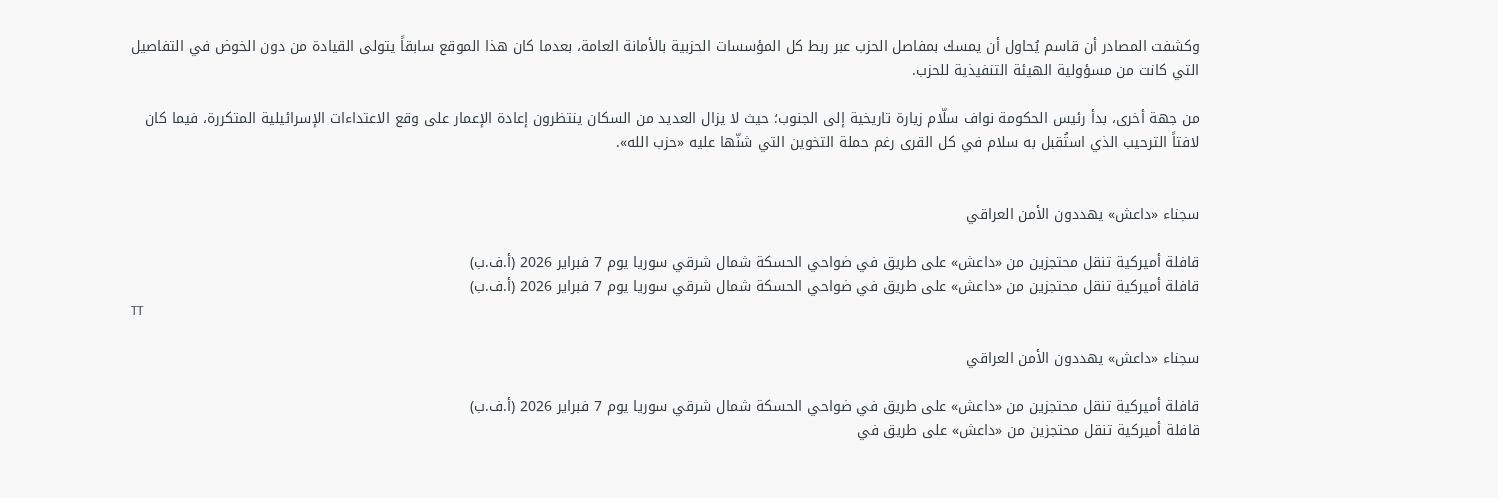وكشفت المصادر أن قاسم يُحاول أن يمسك بمفاصل الحزب عبر ربط كل المؤسسات الحزبية بالأمانة العامة، بعدما كان هذا الموقع سابقاً يتولى القيادة من دون الخوض في التفاصيل التي كانت من مسؤولية الهيئة التنفيذية للحزب.

من جهة أخرى، بدأ رئيس الحكومة نواف سلّام زيارة تاريخية إلى الجنوب؛ حيث لا يزال العديد من السكان ينتظرون إعادة الإعمار على وقع الاعتداءات الإسرائيلية المتكررة، فيما كان لافتاً الترحيب الذي استُقبل به سلام في كل القرى رغم حملة التخوين التي شنّها عليه «حزب الله».


سجناء «داعش» يهددون الأمن العراقي

قافلة أميركية تنقل محتجزين من «داعش» على طريق في ضواحي الحسكة شمال شرقي سوريا يوم 7 فبراير 2026 (أ.ف.ب)
قافلة أميركية تنقل محتجزين من «داعش» على طريق في ضواحي الحسكة شمال شرقي سوريا يوم 7 فبراير 2026 (أ.ف.ب)
TT

سجناء «داعش» يهددون الأمن العراقي

قافلة أميركية تنقل محتجزين من «داعش» على طريق في ضواحي الحسكة شمال شرقي سوريا يوم 7 فبراير 2026 (أ.ف.ب)
قافلة أميركية تنقل محتجزين من «داعش» على طريق في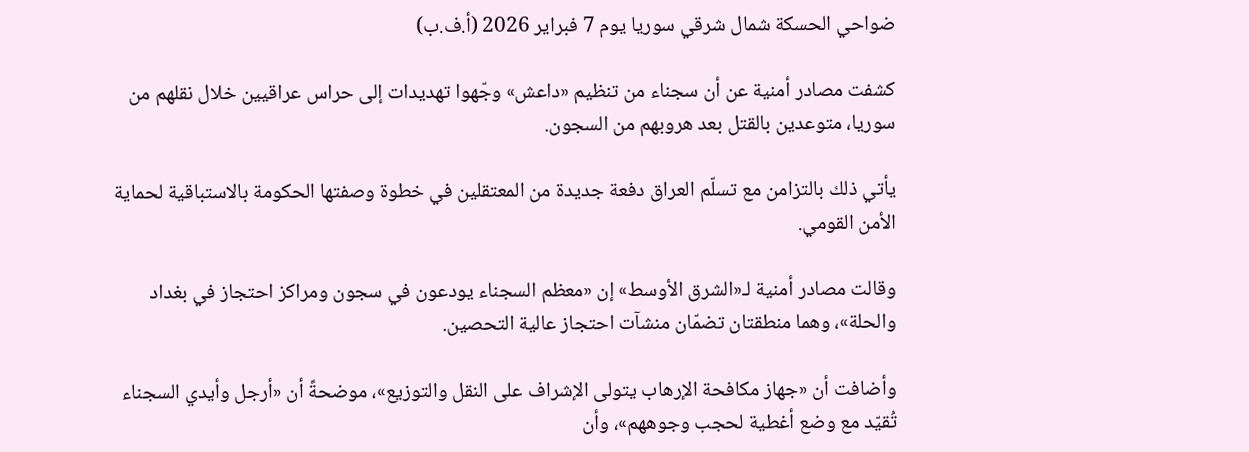ضواحي الحسكة شمال شرقي سوريا يوم 7 فبراير 2026 (أ.ف.ب)

كشفت مصادر أمنية عن أن سجناء من تنظيم «داعش» وجّهوا تهديدات إلى حراس عراقيين خلال نقلهم من سوريا، متوعدين بالقتل بعد هروبهم من السجون.

يأتي ذلك بالتزامن مع تسلّم العراق دفعة جديدة من المعتقلين في خطوة وصفتها الحكومة بالاستباقية لحماية الأمن القومي.

وقالت مصادر أمنية لـ«الشرق الأوسط» إن «معظم السجناء يودعون في سجون ومراكز احتجاز في بغداد والحلة»، وهما منطقتان تضمّان منشآت احتجاز عالية التحصين.

وأضافت أن «جهاز مكافحة الإرهاب يتولى الإشراف على النقل والتوزيع»، موضحةً أن «أرجل وأيدي السجناء تُقيّد مع وضع أغطية لحجب وجوههم»، وأن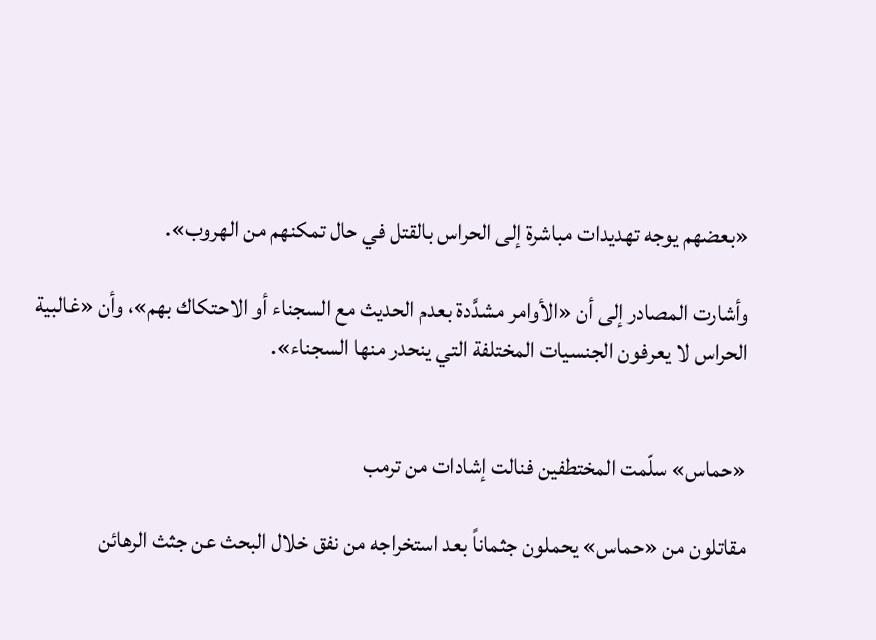«بعضهم يوجه تهديدات مباشرة إلى الحراس بالقتل في حال تمكنهم من الهروب».

وأشارت المصادر إلى أن «الأوامر مشدَّدة بعدم الحديث مع السجناء أو الاحتكاك بهم»، وأن «غالبية الحراس لا يعرفون الجنسيات المختلفة التي ينحدر منها السجناء».


«حماس» سلّمت المختطفين فنالت إشادات من ترمب

مقاتلون من «حماس» يحملون جثماناً بعد استخراجه من نفق خلال البحث عن جثث الرهائن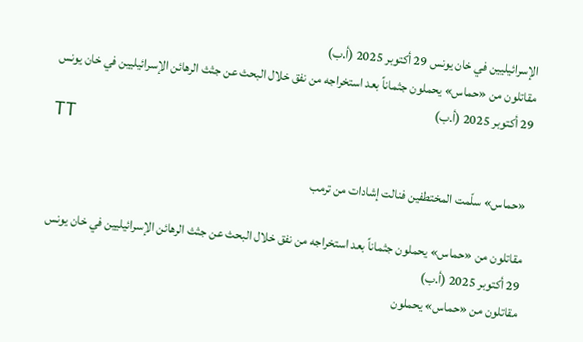الإسرائيليين في خان يونس 29 أكتوبر 2025 (أ.ب)
مقاتلون من «حماس» يحملون جثماناً بعد استخراجه من نفق خلال البحث عن جثث الرهائن الإسرائيليين في خان يونس 29 أكتوبر 2025 (أ.ب)
TT

«حماس» سلّمت المختطفين فنالت إشادات من ترمب

مقاتلون من «حماس» يحملون جثماناً بعد استخراجه من نفق خلال البحث عن جثث الرهائن الإسرائيليين في خان يونس 29 أكتوبر 2025 (أ.ب)
مقاتلون من «حماس» يحملون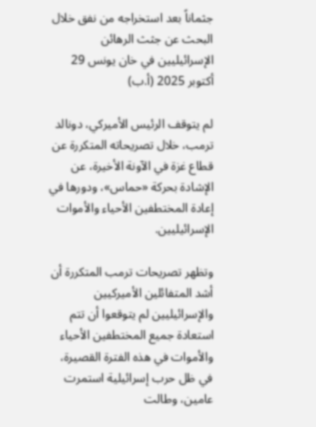جثماناً بعد استخراجه من نفق خلال البحث عن جثث الرهائن الإسرائيليين في خان يونس 29 أكتوبر 2025 (أ.ب)

لم يتوقف الرئيس الأميركي، دونالد ترمب، خلال تصريحاته المتكررة عن قطاع غزة في الآونة الأخيرة، عن الإشادة بحركة «حماس»، ودورها في إعادة المختطفين الأحياء والأموات الإسرائيليين.

وتظهر تصريحات ترمب المتكررة أن أشد المتفائلين الأميركيين والإسرائيليين لم يتوقعوا أن تتم استعادة جميع المختطفين الأحياء والأموات في هذه الفترة القصيرة، في ظل حرب إسرائيلية استمرت عامين، وطالت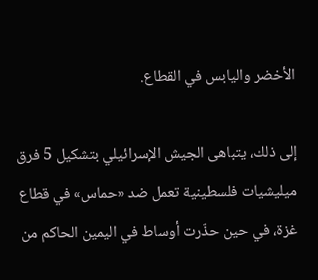الأخضر واليابس في القطاع.

إلى ذلك، يتباهى الجيش الإسرائيلي بتشكيل 5 فرق ميليشيات فلسطينية تعمل ضد «حماس» في قطاع غزة، في حين حذّرت أوساط في اليمين الحاكم من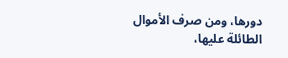دورها، ومن صرف الأموال الطائلة عليها،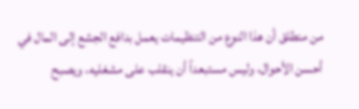من منطلق أن هذا النوع من التنظيمات يعمل بدافع الجشع إلى المال في أحسن الأحوال، وليس مستبعداً أن ينقلب على مشغليه، ويصبح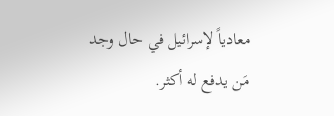معادياً لإسرائيل في حال وجد مَن يدفع له أكثر.